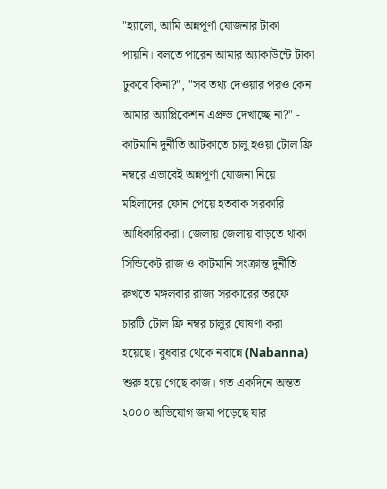"হ্যালো, আমি অন্নপূর্ণা যোজনার টাকা পায়নি। বলতে পারেন আমার অ্যাকাউন্টে টাকা ঢুকবে কিনা?", "সব তথ্য দেওয়ার পরও কেন আমার অ্যাপ্লিকেশন এপ্রুভ দেখাচ্ছে না?" - কাটমানি দুর্নীতি আটকাতে চালু হওয়া টোল ফ্রি নম্বরে এভাবেই অন্নপূর্ণা যোজনা নিয়ে মহিলাদের ফোন পেয়ে হতবাক সরকারি আধিকারিকরা। জেলায় জেলায় বাড়তে থাকা সিন্ডিকেট রাজ ও কাটমানি সংক্রান্ত দুর্নীতি রুখতে মঙ্গলবার রাজ্য সরকারের তরফে চারটি টোল ফ্রি নম্বর চালুর ঘোষণা করা হয়েছে। বুধবার থেকে নবান্নে (Nabanna) শুরু হয়ে গেছে কাজ। গত একদিনে অন্তত ২০০০ অভিযোগ জমা পড়েছে যার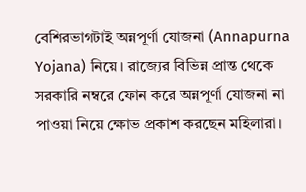বেশিরভাগটাই অন্নপূর্ণা যোজনা (Annapurna Yojana) নিয়ে। রাজ্যের বিভিন্ন প্রান্ত থেকে সরকারি নম্বরে ফোন করে অন্নপূর্ণা যোজনা না পাওয়া নিয়ে ক্ষোভ প্রকাশ করছেন মহিলারা।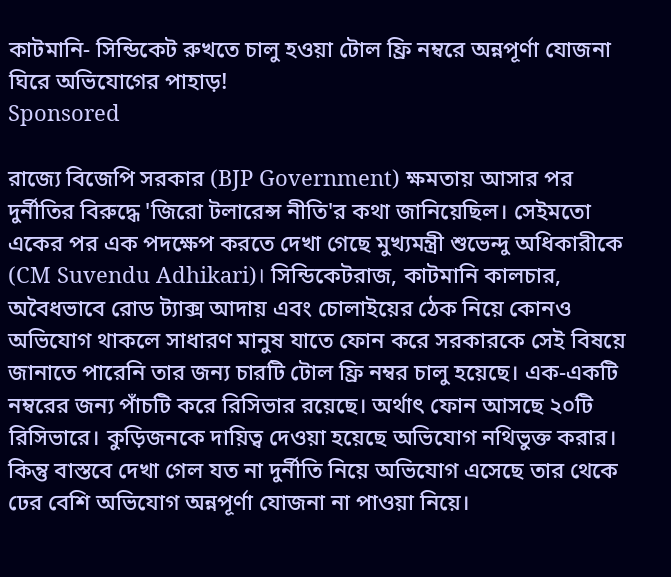কাটমানি- সিন্ডিকেট রুখতে চালু হওয়া টোল ফ্রি নম্বরে অন্নপূর্ণা যোজনা ঘিরে অভিযোগের পাহাড়!
Sponsored

রাজ্যে বিজেপি সরকার (BJP Government) ক্ষমতায় আসার পর দুর্নীতির বিরুদ্ধে 'জিরো টলারেন্স নীতি'র কথা জানিয়েছিল। সেইমতো একের পর এক পদক্ষেপ করতে দেখা গেছে মুখ্যমন্ত্রী শুভেন্দু অধিকারীকে (CM Suvendu Adhikari)। সিন্ডিকেটরাজ, কাটমানি কালচার, অবৈধভাবে রোড ট্যাক্স আদায় এবং চোলাইয়ের ঠেক নিয়ে কোনও অভিযোগ থাকলে সাধারণ মানুষ যাতে ফোন করে সরকারকে সেই বিষয়ে জানাতে পারেনি তার জন্য চারটি টোল ফ্রি নম্বর চালু হয়েছে। এক-একটি নম্বরের জন্য পাঁচটি করে রিসিভার রয়েছে। অর্থাৎ ফোন আসছে ২০টি রিসিভারে। কুড়িজনকে দায়িত্ব দেওয়া হয়েছে অভিযোগ নথিভুক্ত করার। কিন্তু বাস্তবে দেখা গেল যত না দুর্নীতি নিয়ে অভিযোগ এসেছে তার থেকে ঢের বেশি অভিযোগ অন্নপূর্ণা যোজনা না পাওয়া নিয়ে।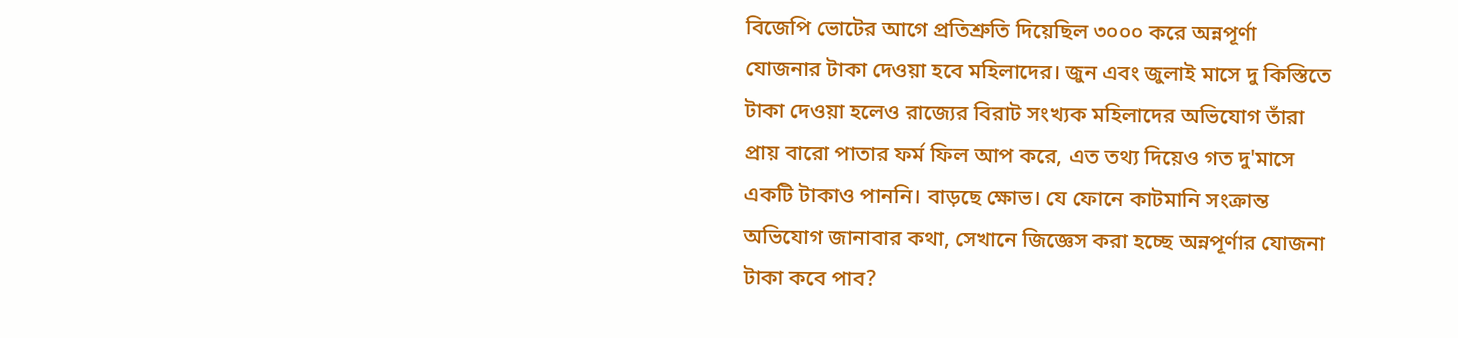বিজেপি ভোটের আগে প্রতিশ্রুতি দিয়েছিল ৩০০০ করে অন্নপূর্ণা যোজনার টাকা দেওয়া হবে মহিলাদের। জুন এবং জুলাই মাসে দু কিস্তিতে টাকা দেওয়া হলেও রাজ্যের বিরাট সংখ্যক মহিলাদের অভিযোগ তাঁরা প্রায় বারো পাতার ফর্ম ফিল আপ করে, এত তথ্য দিয়েও গত দু'মাসে একটি টাকাও পাননি। বাড়ছে ক্ষোভ। যে ফোনে কাটমানি সংক্রান্ত অভিযোগ জানাবার কথা, সেখানে জিজ্ঞেস করা হচ্ছে অন্নপূর্ণার যোজনা টাকা কবে পাব?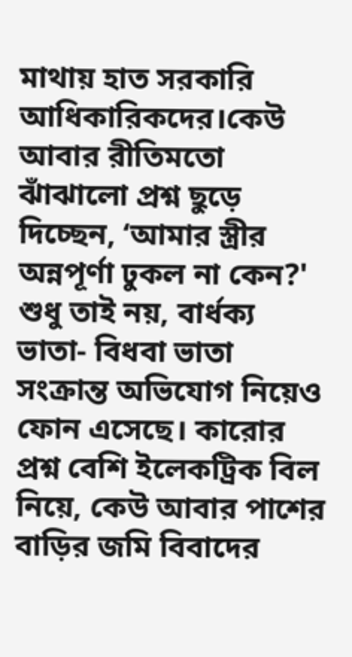মাথায় হাত সরকারি আধিকারিকদের।কেউ আবার রীতিমতো ঝাঁঝালো প্রশ্ন ছুড়ে দিচ্ছেন, ‘আমার স্ত্রীর অন্নপূর্ণা ঢুকল না কেন?' শুধু তাই নয়, বার্ধক্য ভাতা- বিধবা ভাতা সংক্রান্ত অভিযোগ নিয়েও ফোন এসেছে। কারোর প্রশ্ন বেশি ইলেকট্রিক বিল নিয়ে, কেউ আবার পাশের বাড়ির জমি বিবাদের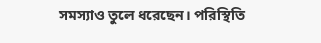সমস্যাও তুলে ধরেছেন। পরিস্থিতি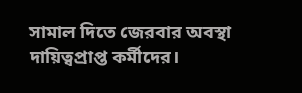সামাল দিতে জেরবার অবস্থা দায়িত্বপ্রাপ্ত কর্মীদের।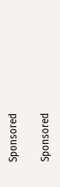Sponsored

Sponsored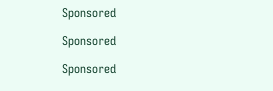Sponsored

Sponsored

Sponsored